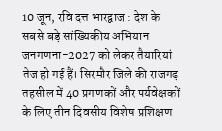10 जून, रवि दत्त भारद्वाज : देश के सबसे बड़े सांख्यिकीय अभियान जनगणना-2027 को लेकर तैयारियां तेज हो गई हैं। सिरमौर जिले की राजगढ़ तहसील में 40 प्रगणकों और पर्यवेक्षकों के लिए तीन दिवसीय विशेष प्रशिक्षण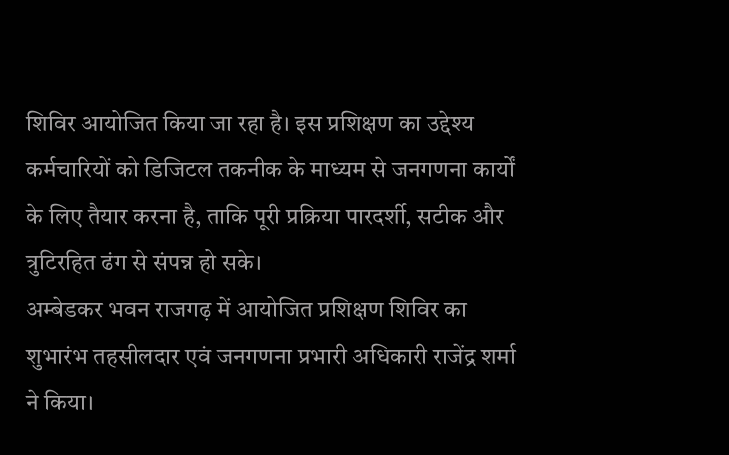शिविर आयोजित किया जा रहा है। इस प्रशिक्षण का उद्देश्य कर्मचारियों को डिजिटल तकनीक के माध्यम से जनगणना कार्यों के लिए तैयार करना है, ताकि पूरी प्रक्रिया पारदर्शी, सटीक और त्रुटिरहित ढंग से संपन्न हो सके।
अम्बेडकर भवन राजगढ़ में आयोजित प्रशिक्षण शिविर का शुभारंभ तहसीलदार एवं जनगणना प्रभारी अधिकारी राजेंद्र शर्मा ने किया।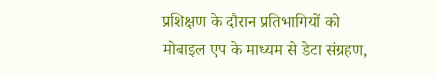प्रशिक्षण के दौरान प्रतिभागियों को मोबाइल एप के माध्यम से डेटा संग्रहण,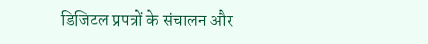डिजिटल प्रपत्रों के संचालन और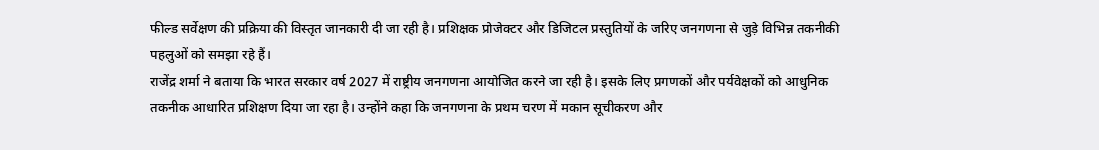फील्ड सर्वेक्षण की प्रक्रिया की विस्तृत जानकारी दी जा रही है। प्रशिक्षक प्रोजेक्टर और डिजिटल प्रस्तुतियों के जरिए जनगणना से जुड़े विभिन्न तकनीकी पहलुओं को समझा रहे हैं।
राजेंद्र शर्मा ने बताया कि भारत सरकार वर्ष 2027 में राष्ट्रीय जनगणना आयोजित करने जा रही है। इसके लिए प्रगणकों और पर्यवेक्षकों को आधुनिक तकनीक आधारित प्रशिक्षण दिया जा रहा है। उन्होंने कहा कि जनगणना के प्रथम चरण में मकान सूचीकरण और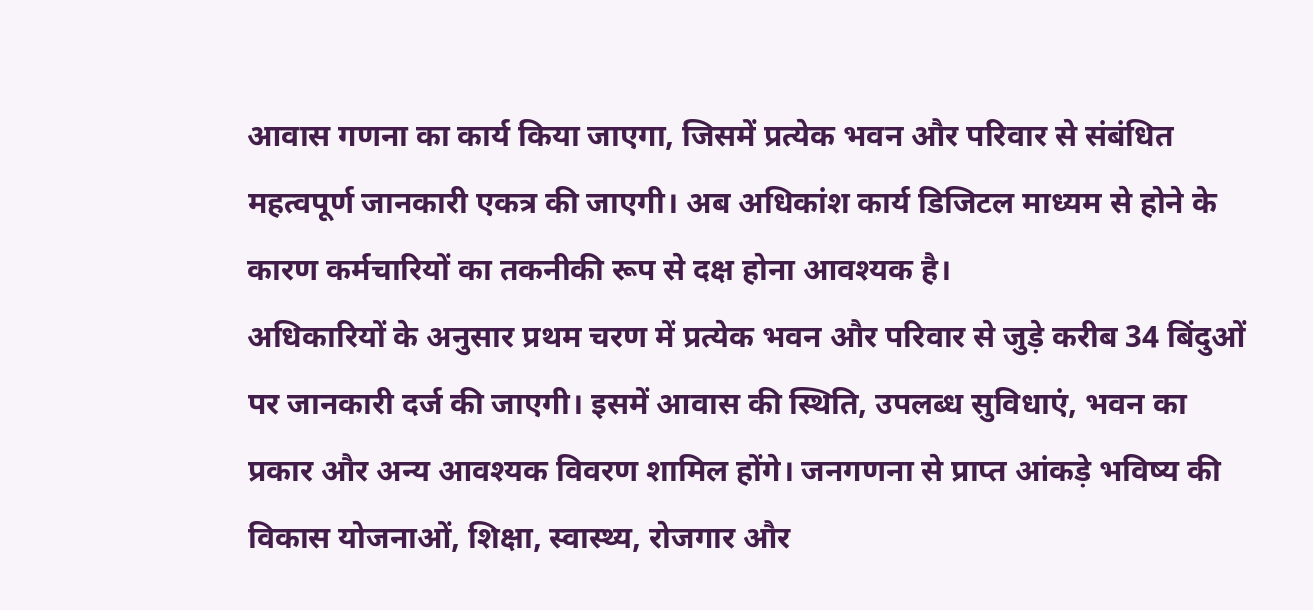आवास गणना का कार्य किया जाएगा, जिसमें प्रत्येक भवन और परिवार से संबंधित महत्वपूर्ण जानकारी एकत्र की जाएगी। अब अधिकांश कार्य डिजिटल माध्यम से होने के कारण कर्मचारियों का तकनीकी रूप से दक्ष होना आवश्यक है।
अधिकारियों के अनुसार प्रथम चरण में प्रत्येक भवन और परिवार से जुड़े करीब 34 बिंदुओं पर जानकारी दर्ज की जाएगी। इसमें आवास की स्थिति, उपलब्ध सुविधाएं, भवन का प्रकार और अन्य आवश्यक विवरण शामिल होंगे। जनगणना से प्राप्त आंकड़े भविष्य की विकास योजनाओं, शिक्षा, स्वास्थ्य, रोजगार और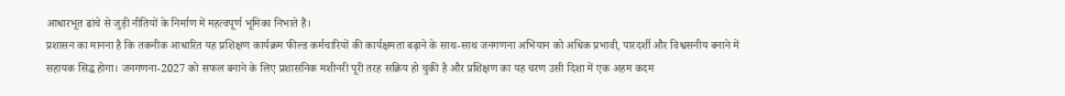आधारभूत ढांचे से जुड़ी नीतियों के निर्माण में महत्वपूर्ण भूमिका निभाते हैं।
प्रशासन का मानना है कि तकनीक आधारित यह प्रशिक्षण कार्यक्रम फील्ड कर्मचारियों की कार्यक्षमता बढ़ाने के साथ-साथ जनगणना अभियान को अधिक प्रभावी, पारदर्शी और विश्वसनीय बनाने में सहायक सिद्ध होगा। जनगणना-2027 को सफल बनाने के लिए प्रशासनिक मशीनरी पूरी तरह सक्रिय हो चुकी है और प्रशिक्षण का यह चरण उसी दिशा में एक अहम कदम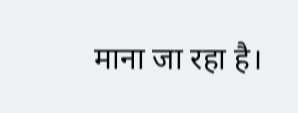माना जा रहा है।